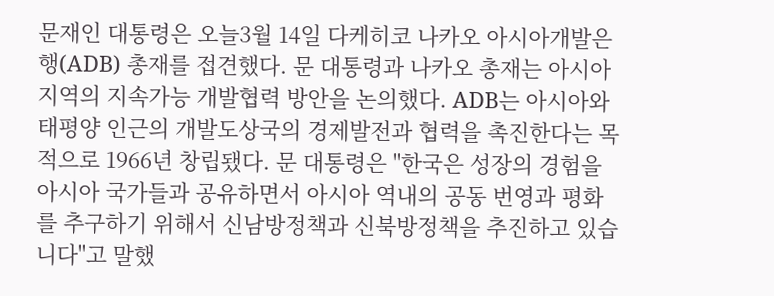문재인 대통령은 오늘3월 14일 다케히코 나카오 아시아개발은행(ADB) 총재를 접견했다. 문 대통령과 나카오 총재는 아시아 지역의 지속가능 개발협력 방안을 논의했다. ADB는 아시아와 태평양 인근의 개발도상국의 경제발전과 협력을 촉진한다는 목적으로 1966년 창립됐다. 문 대통령은 "한국은 성장의 경험을 아시아 국가들과 공유하면서 아시아 역내의 공동 번영과 평화를 추구하기 위해서 신남방정책과 신북방정책을 추진하고 있습니다"고 말했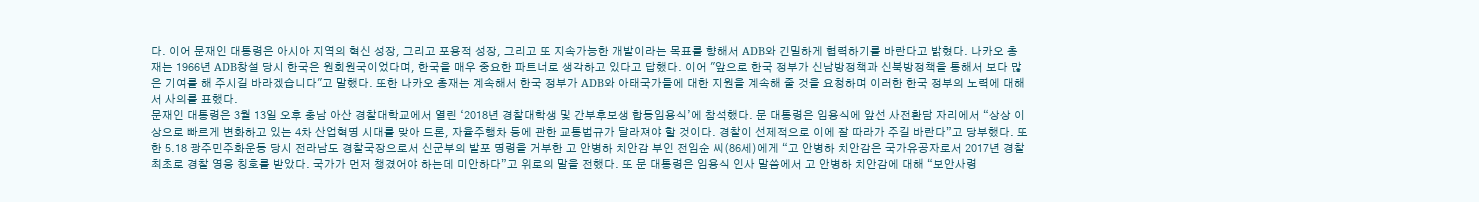다. 이어 문재인 대통령은 아시아 지역의 혁신 성장, 그리고 포용적 성장, 그리고 또 지속가능한 개발이라는 목표를 향해서 ADB와 긴밀하게 협력하기를 바란다고 밝혔다. 나카오 총재는 1966년 ADB창설 당시 한국은 원회원국이었다며, 한국을 매우 중요한 파트너로 생각하고 있다고 답했다. 이어 "앞으로 한국 정부가 신남방정책과 신북방정책을 통해서 보다 많은 기여를 해 주시길 바라겠습니다"고 말했다. 또한 나카오 총재는 계속해서 한국 정부가 ADB와 아태국가들에 대한 지원을 계속해 줄 것을 요청하며 이러한 한국 정부의 노력에 대해서 사의를 표했다.
문재인 대통령은 3월 13일 오후 충남 아산 경찰대학교에서 열린 ‘2018년 경찰대학생 및 간부후보생 합동임용식’에 참석했다. 문 대통령은 임용식에 앞선 사전환담 자리에서 “상상 이상으로 빠르게 변화하고 있는 4차 산업혁명 시대를 맞아 드론, 자율주행차 등에 관한 교통법규가 달라져야 할 것이다. 경찰이 선제적으로 이에 잘 따라가 주길 바란다”고 당부했다. 또한 5.18 광주민주화운동 당시 전라남도 경찰국장으로서 신군부의 발포 명령을 거부한 고 안병하 치안감 부인 전임순 씨(86세)에게 “고 안병하 치안감은 국가유공자로서 2017년 경찰 최초로 경찰 영웅 칭호를 받았다. 국가가 먼저 챙겼어야 하는데 미안하다”고 위로의 말을 전했다. 또 문 대통령은 임용식 인사 말씀에서 고 안병하 치안감에 대해 “보안사령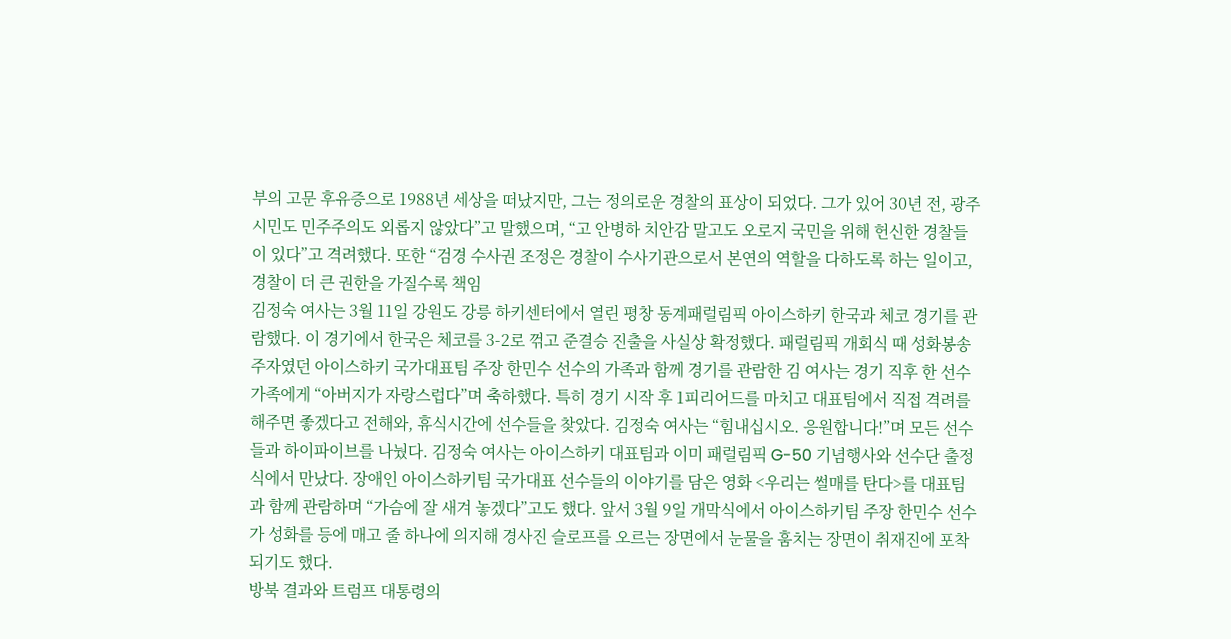부의 고문 후유증으로 1988년 세상을 떠났지만, 그는 정의로운 경찰의 표상이 되었다. 그가 있어 30년 전, 광주시민도 민주주의도 외롭지 않았다”고 말했으며, “고 안병하 치안감 말고도 오로지 국민을 위해 헌신한 경찰들이 있다”고 격려했다. 또한 “검경 수사권 조정은 경찰이 수사기관으로서 본연의 역할을 다하도록 하는 일이고, 경찰이 더 큰 권한을 가질수록 책임
김정숙 여사는 3월 11일 강원도 강릉 하키센터에서 열린 평창 동계패럴림픽 아이스하키 한국과 체코 경기를 관람했다. 이 경기에서 한국은 체코를 3-2로 꺾고 준결승 진출을 사실상 확정했다. 패럴림픽 개회식 때 성화봉송 주자였던 아이스하키 국가대표팀 주장 한민수 선수의 가족과 함께 경기를 관람한 김 여사는 경기 직후 한 선수 가족에게 “아버지가 자랑스럽다”며 축하했다. 특히 경기 시작 후 1피리어드를 마치고 대표팀에서 직접 격려를 해주면 좋겠다고 전해와, 휴식시간에 선수들을 찾았다. 김정숙 여사는 “힘내십시오. 응원합니다!”며 모든 선수들과 하이파이브를 나눴다. 김정숙 여사는 아이스하키 대표팀과 이미 패럴림픽 G-50 기념행사와 선수단 출정식에서 만났다. 장애인 아이스하키팀 국가대표 선수들의 이야기를 담은 영화 <우리는 썰매를 탄다>를 대표팀과 함께 관람하며 “가슴에 잘 새겨 놓겠다”고도 했다. 앞서 3월 9일 개막식에서 아이스하키팀 주장 한민수 선수가 성화를 등에 매고 줄 하나에 의지해 경사진 슬로프를 오르는 장면에서 눈물을 훔치는 장면이 취재진에 포착되기도 했다.
방북 결과와 트럼프 대통령의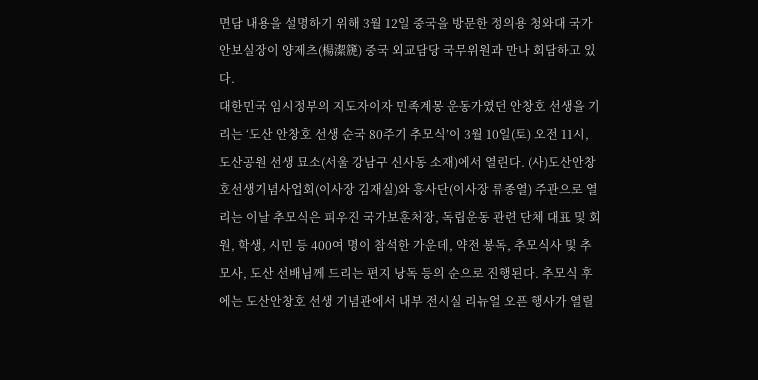면담 내용을 설명하기 위해 3월 12일 중국을 방문한 정의용 청와대 국가안보실장이 양제츠(楊潔篪) 중국 외교담당 국무위원과 만나 회담하고 있다.
대한민국 임시정부의 지도자이자 민족계몽 운동가였던 안창호 선생을 기리는 ‘도산 안창호 선생 순국 80주기 추모식’이 3월 10일(토) 오전 11시, 도산공원 선생 묘소(서울 강남구 신사동 소재)에서 열린다. (사)도산안창호선생기념사업회(이사장 김재실)와 흥사단(이사장 류종열) 주관으로 열리는 이날 추모식은 피우진 국가보훈처장, 독립운동 관련 단체 대표 및 회원, 학생, 시민 등 400여 명이 참석한 가운데, 약전 봉독, 추모식사 및 추모사, 도산 선배님께 드리는 편지 낭독 등의 순으로 진행된다. 추모식 후에는 도산안창호 선생 기념관에서 내부 전시실 리뉴얼 오픈 행사가 열릴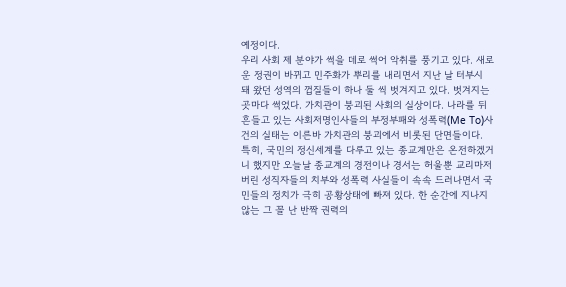예정이다.
우리 사회 제 분야가 썩을 데로 썩어 악취를 풍기고 있다. 새로운 정권이 바뀌고 민주화가 뿌리를 내리면서 지난 날 터부시 돼 왔던 성역의 껍질들이 하나 둘 씩 벗겨지고 있다. 벗겨지는 곳마다 썩었다. 가치관이 붕괴된 사회의 실상이다. 나라를 뒤흔들고 있는 사회저명인사들의 부정부패와 성폭력(Me To)사건의 실태는 이른바 가치관의 붕괴에서 비롯된 단면들이다. 특히, 국민의 정신세계를 다루고 있는 종교계만은 온전하겠거니 했지만 오늘날 종교계의 경전이나 경서는 허울뿐 교리마저 버린 성직자들의 치부와 성폭력 사실들이 속속 드러나면서 국민들의 정치가 극히 공황상태에 빠져 있다. 한 순간에 지나지 않는 그 꼴 난 반짝 권력의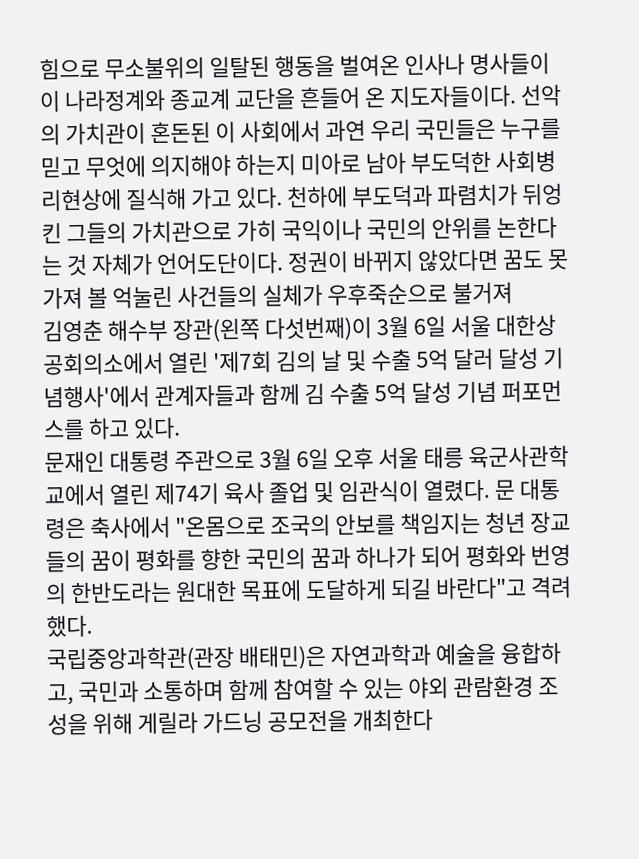힘으로 무소불위의 일탈된 행동을 벌여온 인사나 명사들이 이 나라정계와 종교계 교단을 흔들어 온 지도자들이다. 선악의 가치관이 혼돈된 이 사회에서 과연 우리 국민들은 누구를 믿고 무엇에 의지해야 하는지 미아로 남아 부도덕한 사회병리현상에 질식해 가고 있다. 천하에 부도덕과 파렴치가 뒤엉킨 그들의 가치관으로 가히 국익이나 국민의 안위를 논한다는 것 자체가 언어도단이다. 정권이 바뀌지 않았다면 꿈도 못 가져 볼 억눌린 사건들의 실체가 우후죽순으로 불거져
김영춘 해수부 장관(왼쪽 다섯번째)이 3월 6일 서울 대한상공회의소에서 열린 '제7회 김의 날 및 수출 5억 달러 달성 기념행사'에서 관계자들과 함께 김 수출 5억 달성 기념 퍼포먼스를 하고 있다.
문재인 대통령 주관으로 3월 6일 오후 서울 태릉 육군사관학교에서 열린 제74기 육사 졸업 및 임관식이 열렸다. 문 대통령은 축사에서 "온몸으로 조국의 안보를 책임지는 청년 장교들의 꿈이 평화를 향한 국민의 꿈과 하나가 되어 평화와 번영의 한반도라는 원대한 목표에 도달하게 되길 바란다"고 격려했다.
국립중앙과학관(관장 배태민)은 자연과학과 예술을 융합하고, 국민과 소통하며 함께 참여할 수 있는 야외 관람환경 조성을 위해 게릴라 가드닝 공모전을 개최한다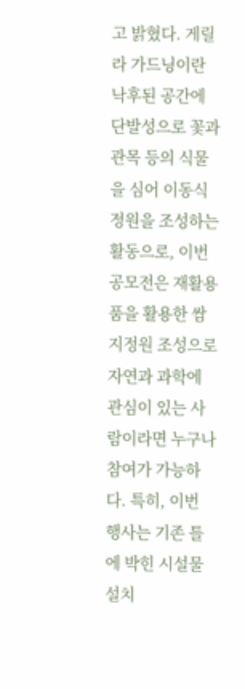고 밝혔다. 게릴라 가드닝이란 낙후된 공간에 단발성으로 꽃과 관목 등의 식물을 심어 이동식정원을 조성하는 활동으로, 이번 공모전은 재활용품을 활용한 쌈지정원 조성으로 자연과 과학에 관심이 있는 사람이라면 누구나 참여가 가능하다. 특히, 이번 행사는 기존 틀에 박힌 시설물설치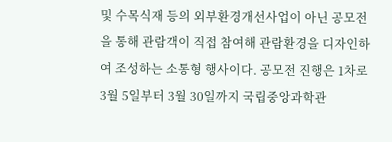및 수목식재 등의 외부환경개선사업이 아닌 공모전을 통해 관람객이 직접 참여해 관람환경을 디자인하여 조성하는 소통형 행사이다. 공모전 진행은 1차로 3월 5일부터 3월 30일까지 국립중앙과학관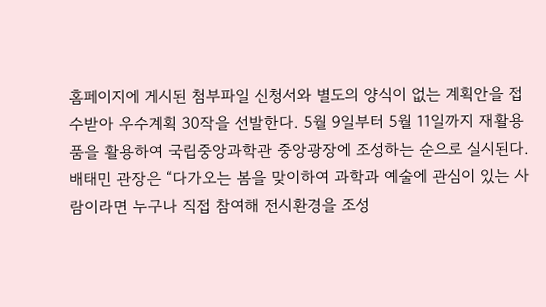홈페이지에 게시된 첨부파일 신청서와 별도의 양식이 없는 계획안을 접수받아 우수계획 30작을 선발한다. 5월 9일부터 5월 11일까지 재활용품을 활용하여 국립중앙과학관 중앙광장에 조성하는 순으로 실시된다. 배태민 관장은 “다가오는 봄을 맞이하여 과학과 예술에 관심이 있는 사람이라면 누구나 직접 참여해 전시환경을 조성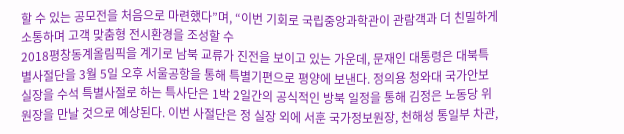할 수 있는 공모전을 처음으로 마련했다”며, “이번 기회로 국립중앙과학관이 관람객과 더 친밀하게 소통하며 고객 맞춤형 전시환경을 조성할 수
2018평창동계올림픽을 계기로 남북 교류가 진전을 보이고 있는 가운데, 문재인 대통령은 대북특별사절단을 3월 5일 오후 서울공항을 통해 특별기편으로 평양에 보낸다. 정의용 청와대 국가안보실장을 수석 특별사절로 하는 특사단은 1박 2일간의 공식적인 방북 일정을 통해 김정은 노동당 위원장을 만날 것으로 예상된다. 이번 사절단은 정 실장 외에 서훈 국가정보원장, 천해성 통일부 차관,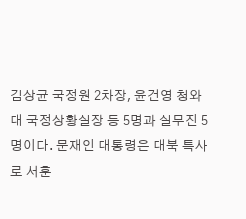김상균 국정원 2차장, 윤건영 청와대 국정상황실장 등 5명과 실무진 5명이다. 문재인 대통령은 대북 특사로 서훈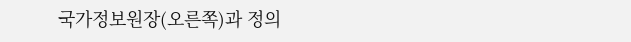국가정보원장(오른쪽)과 정의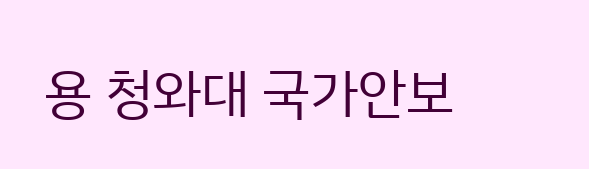용 청와대 국가안보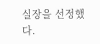실장을 선정했다.